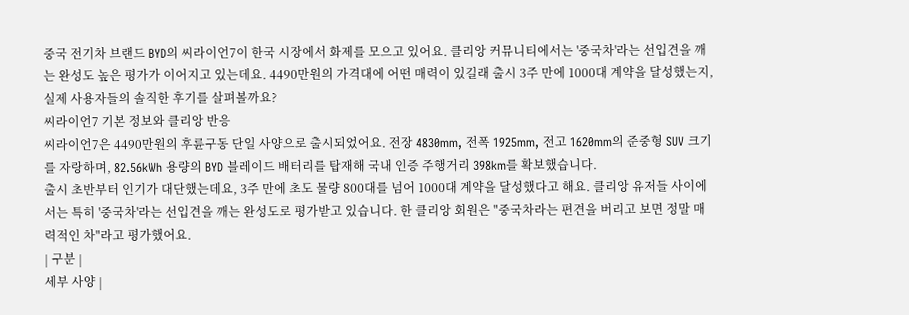중국 전기차 브랜드 BYD의 씨라이언7이 한국 시장에서 화제를 모으고 있어요. 클리앙 커뮤니티에서는 '중국차'라는 선입견을 깨는 완성도 높은 평가가 이어지고 있는데요. 4490만원의 가격대에 어떤 매력이 있길래 출시 3주 만에 1000대 계약을 달성했는지, 실제 사용자들의 솔직한 후기를 살펴볼까요?
씨라이언7 기본 정보와 클리앙 반응
씨라이언7은 4490만원의 후륜구동 단일 사양으로 출시되었어요. 전장 4830mm, 전폭 1925mm, 전고 1620mm의 준중형 SUV 크기를 자랑하며, 82.56kWh 용량의 BYD 블레이드 배터리를 탑재해 국내 인증 주행거리 398km를 확보했습니다.
출시 초반부터 인기가 대단했는데요, 3주 만에 초도 물량 800대를 넘어 1000대 계약을 달성했다고 해요. 클리앙 유저들 사이에서는 특히 '중국차'라는 선입견을 깨는 완성도로 평가받고 있습니다. 한 클리앙 회원은 "중국차라는 편견을 버리고 보면 정말 매력적인 차"라고 평가했어요.
| 구분 |
세부 사양 |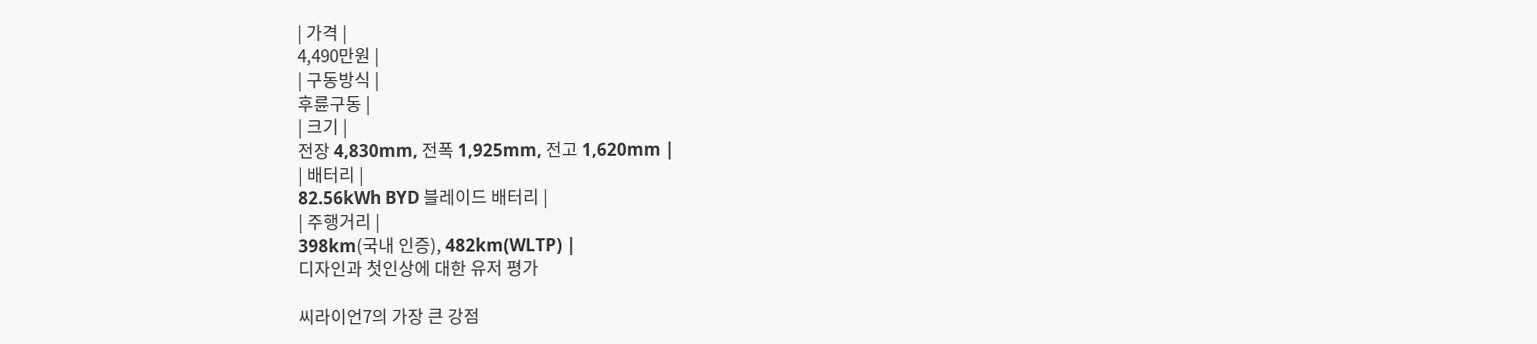| 가격 |
4,490만원 |
| 구동방식 |
후륜구동 |
| 크기 |
전장 4,830mm, 전폭 1,925mm, 전고 1,620mm |
| 배터리 |
82.56kWh BYD 블레이드 배터리 |
| 주행거리 |
398km(국내 인증), 482km(WLTP) |
디자인과 첫인상에 대한 유저 평가

씨라이언7의 가장 큰 강점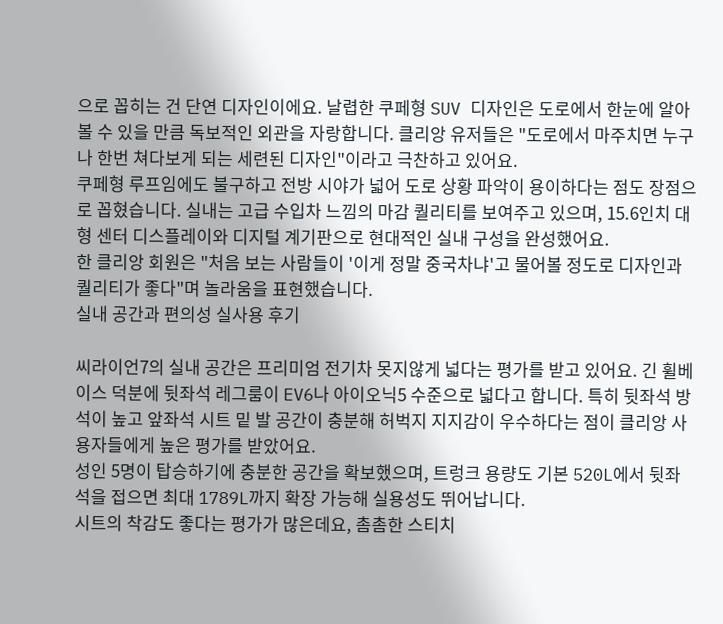으로 꼽히는 건 단연 디자인이에요. 날렵한 쿠페형 SUV 디자인은 도로에서 한눈에 알아볼 수 있을 만큼 독보적인 외관을 자랑합니다. 클리앙 유저들은 "도로에서 마주치면 누구나 한번 쳐다보게 되는 세련된 디자인"이라고 극찬하고 있어요.
쿠페형 루프임에도 불구하고 전방 시야가 넓어 도로 상황 파악이 용이하다는 점도 장점으로 꼽혔습니다. 실내는 고급 수입차 느낌의 마감 퀄리티를 보여주고 있으며, 15.6인치 대형 센터 디스플레이와 디지털 계기판으로 현대적인 실내 구성을 완성했어요.
한 클리앙 회원은 "처음 보는 사람들이 '이게 정말 중국차냐'고 물어볼 정도로 디자인과 퀄리티가 좋다"며 놀라움을 표현했습니다.
실내 공간과 편의성 실사용 후기

씨라이언7의 실내 공간은 프리미엄 전기차 못지않게 넓다는 평가를 받고 있어요. 긴 휠베이스 덕분에 뒷좌석 레그룸이 EV6나 아이오닉5 수준으로 넓다고 합니다. 특히 뒷좌석 방석이 높고 앞좌석 시트 밑 발 공간이 충분해 허벅지 지지감이 우수하다는 점이 클리앙 사용자들에게 높은 평가를 받았어요.
성인 5명이 탑승하기에 충분한 공간을 확보했으며, 트렁크 용량도 기본 520L에서 뒷좌석을 접으면 최대 1789L까지 확장 가능해 실용성도 뛰어납니다.
시트의 착감도 좋다는 평가가 많은데요, 촘촘한 스티치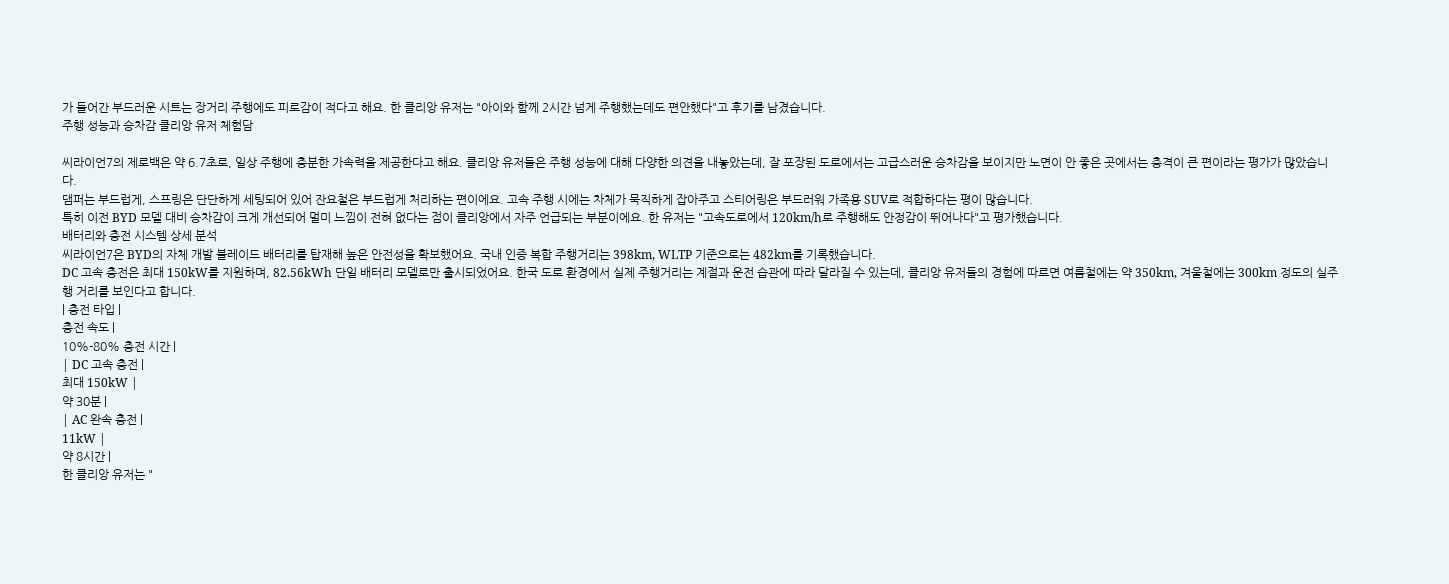가 들어간 부드러운 시트는 장거리 주행에도 피로감이 적다고 해요. 한 클리앙 유저는 "아이와 함께 2시간 넘게 주행했는데도 편안했다"고 후기를 남겼습니다.
주행 성능과 승차감 클리앙 유저 체험담

씨라이언7의 제로백은 약 6.7초로, 일상 주행에 충분한 가속력을 제공한다고 해요. 클리앙 유저들은 주행 성능에 대해 다양한 의견을 내놓았는데, 잘 포장된 도로에서는 고급스러운 승차감을 보이지만 노면이 안 좋은 곳에서는 충격이 큰 편이라는 평가가 많았습니다.
댐퍼는 부드럽게, 스프링은 단단하게 세팅되어 있어 잔요철은 부드럽게 처리하는 편이에요. 고속 주행 시에는 차체가 묵직하게 잡아주고 스티어링은 부드러워 가족용 SUV로 적합하다는 평이 많습니다.
특히 이전 BYD 모델 대비 승차감이 크게 개선되어 멀미 느낌이 전혀 없다는 점이 클리앙에서 자주 언급되는 부분이에요. 한 유저는 "고속도로에서 120km/h로 주행해도 안정감이 뛰어나다"고 평가했습니다.
배터리와 충전 시스템 상세 분석
씨라이언7은 BYD의 자체 개발 블레이드 배터리를 탑재해 높은 안전성을 확보했어요. 국내 인증 복합 주행거리는 398km, WLTP 기준으로는 482km를 기록했습니다.
DC 고속 충전은 최대 150kW를 지원하며, 82.56kWh 단일 배터리 모델로만 출시되었어요. 한국 도로 환경에서 실제 주행거리는 계절과 운전 습관에 따라 달라질 수 있는데, 클리앙 유저들의 경험에 따르면 여름철에는 약 350km, 겨울철에는 300km 정도의 실주행 거리를 보인다고 합니다.
| 충전 타입 |
충전 속도 |
10%-80% 충전 시간 |
| DC 고속 충전 |
최대 150kW |
약 30분 |
| AC 완속 충전 |
11kW |
약 8시간 |
한 클리앙 유저는 "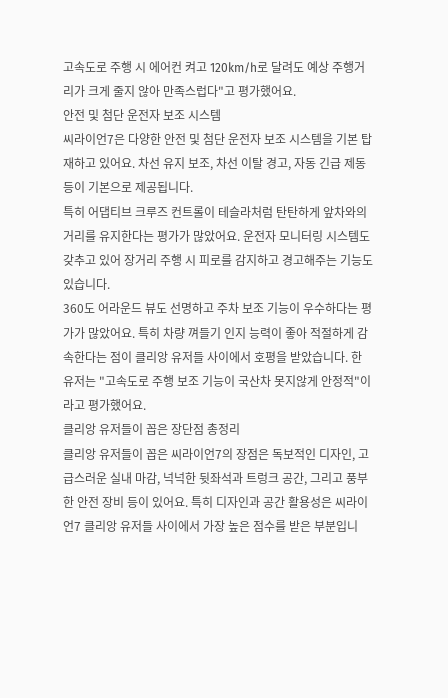고속도로 주행 시 에어컨 켜고 120km/h로 달려도 예상 주행거리가 크게 줄지 않아 만족스럽다"고 평가했어요.
안전 및 첨단 운전자 보조 시스템
씨라이언7은 다양한 안전 및 첨단 운전자 보조 시스템을 기본 탑재하고 있어요. 차선 유지 보조, 차선 이탈 경고, 자동 긴급 제동 등이 기본으로 제공됩니다.
특히 어댑티브 크루즈 컨트롤이 테슬라처럼 탄탄하게 앞차와의 거리를 유지한다는 평가가 많았어요. 운전자 모니터링 시스템도 갖추고 있어 장거리 주행 시 피로를 감지하고 경고해주는 기능도 있습니다.
360도 어라운드 뷰도 선명하고 주차 보조 기능이 우수하다는 평가가 많았어요. 특히 차량 껴들기 인지 능력이 좋아 적절하게 감속한다는 점이 클리앙 유저들 사이에서 호평을 받았습니다. 한 유저는 "고속도로 주행 보조 기능이 국산차 못지않게 안정적"이라고 평가했어요.
클리앙 유저들이 꼽은 장단점 총정리
클리앙 유저들이 꼽은 씨라이언7의 장점은 독보적인 디자인, 고급스러운 실내 마감, 넉넉한 뒷좌석과 트렁크 공간, 그리고 풍부한 안전 장비 등이 있어요. 특히 디자인과 공간 활용성은 씨라이언7 클리앙 유저들 사이에서 가장 높은 점수를 받은 부분입니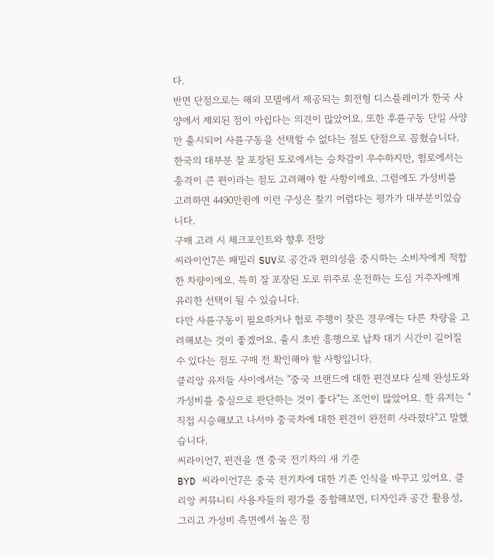다.
반면 단점으로는 해외 모델에서 제공되는 회전형 디스플레이가 한국 사양에서 제외된 점이 아쉽다는 의견이 많았어요. 또한 후륜구동 단일 사양만 출시되어 사륜구동을 선택할 수 없다는 점도 단점으로 꼽혔습니다.
한국의 대부분 잘 포장된 도로에서는 승차감이 우수하지만, 험로에서는 충격이 큰 편이라는 점도 고려해야 할 사항이에요. 그럼에도 가성비를 고려하면 4490만원에 이런 구성은 찾기 어렵다는 평가가 대부분이었습니다.
구매 고려 시 체크포인트와 향후 전망
씨라이언7은 패밀리 SUV로 공간과 편의성을 중시하는 소비자에게 적합한 차량이에요. 특히 잘 포장된 도로 위주로 운전하는 도심 거주자에게 유리한 선택이 될 수 있습니다.
다만 사륜구동이 필요하거나 험로 주행이 잦은 경우에는 다른 차량을 고려해보는 것이 좋겠어요. 출시 초반 흥행으로 납차 대기 시간이 길어질 수 있다는 점도 구매 전 확인해야 할 사항입니다.
클리앙 유저들 사이에서는 "중국 브랜드에 대한 편견보다 실제 완성도와 가성비를 중심으로 판단하는 것이 좋다"는 조언이 많았어요. 한 유저는 "직접 시승해보고 나서야 중국차에 대한 편견이 완전히 사라졌다"고 말했습니다.
씨라이언7, 편견을 깬 중국 전기차의 새 기준
BYD 씨라이언7은 중국 전기차에 대한 기존 인식을 바꾸고 있어요. 클리앙 커뮤니티 사용자들의 평가를 종합해보면, 디자인과 공간 활용성, 그리고 가성비 측면에서 높은 점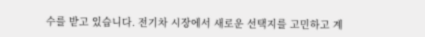수를 받고 있습니다. 전기차 시장에서 새로운 선택지를 고민하고 계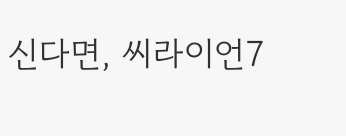신다면, 씨라이언7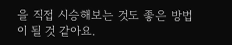을 직접 시승해보는 것도 좋은 방법이 될 것 같아요.